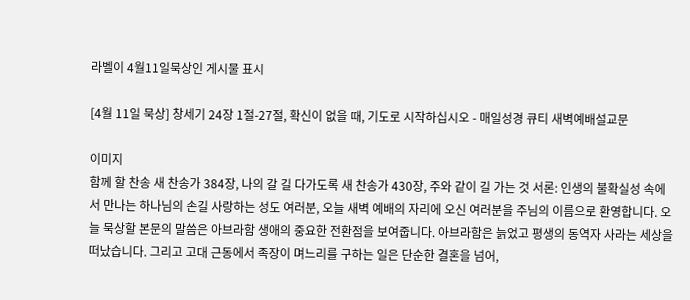라벨이 4월11일묵상인 게시물 표시

[4월 11일 묵상] 창세기 24장 1절-27절, 확신이 없을 때, 기도로 시작하십시오 - 매일성경 큐티 새벽예배설교문

이미지
함께 할 찬송 새 찬송가 384장, 나의 갈 길 다가도록 새 찬송가 430장, 주와 같이 길 가는 것 서론: 인생의 불확실성 속에서 만나는 하나님의 손길 사랑하는 성도 여러분, 오늘 새벽 예배의 자리에 오신 여러분을 주님의 이름으로 환영합니다. 오늘 묵상할 본문의 말씀은 아브라함 생애의 중요한 전환점을 보여줍니다. 아브라함은 늙었고 평생의 동역자 사라는 세상을 떠났습니다. 그리고 고대 근동에서 족장이 며느리를 구하는 일은 단순한 결혼을 넘어,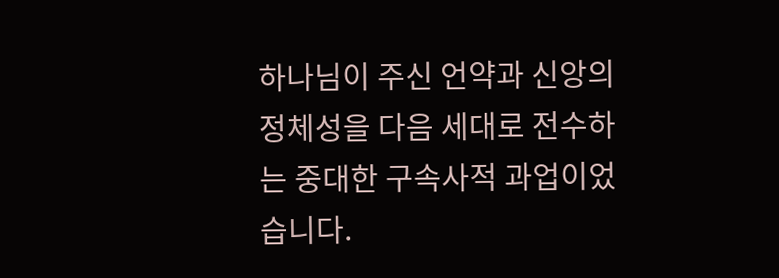하나님이 주신 언약과 신앙의 정체성을 다음 세대로 전수하는 중대한 구속사적 과업이었습니다.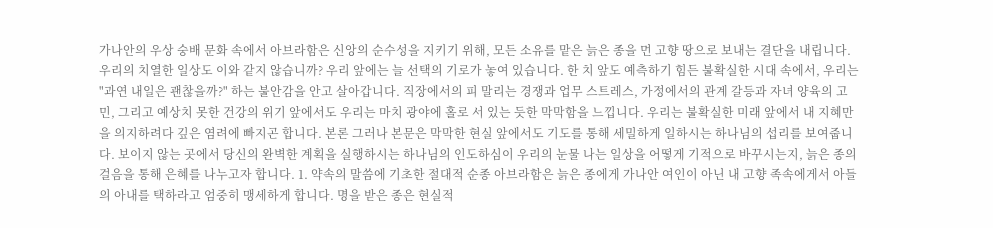가나안의 우상 숭배 문화 속에서 아브라함은 신앙의 순수성을 지키기 위해, 모든 소유를 맡은 늙은 종을 먼 고향 땅으로 보내는 결단을 내립니다. 우리의 치열한 일상도 이와 같지 않습니까? 우리 앞에는 늘 선택의 기로가 놓여 있습니다. 한 치 앞도 예측하기 힘든 불확실한 시대 속에서, 우리는 "과연 내일은 괜찮을까?" 하는 불안감을 안고 살아갑니다. 직장에서의 피 말리는 경쟁과 업무 스트레스, 가정에서의 관계 갈등과 자녀 양육의 고민, 그리고 예상치 못한 건강의 위기 앞에서도 우리는 마치 광야에 홀로 서 있는 듯한 막막함을 느낍니다. 우리는 불확실한 미래 앞에서 내 지혜만을 의지하려다 깊은 염려에 빠지곤 합니다. 본론 그러나 본문은 막막한 현실 앞에서도 기도를 통해 세밀하게 일하시는 하나님의 섭리를 보여줍니다. 보이지 않는 곳에서 당신의 완벽한 계획을 실행하시는 하나님의 인도하심이 우리의 눈물 나는 일상을 어떻게 기적으로 바꾸시는지, 늙은 종의 걸음을 통해 은혜를 나누고자 합니다. 1. 약속의 말씀에 기초한 절대적 순종 아브라함은 늙은 종에게 가나안 여인이 아닌 내 고향 족속에게서 아들의 아내를 택하라고 엄중히 맹세하게 합니다. 명을 받은 종은 현실적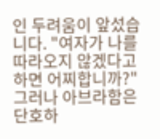인 두려움이 앞섰습니다. "여자가 나를 따라오지 않겠다고 하면 어찌합니까?" 그러나 아브라함은 단호하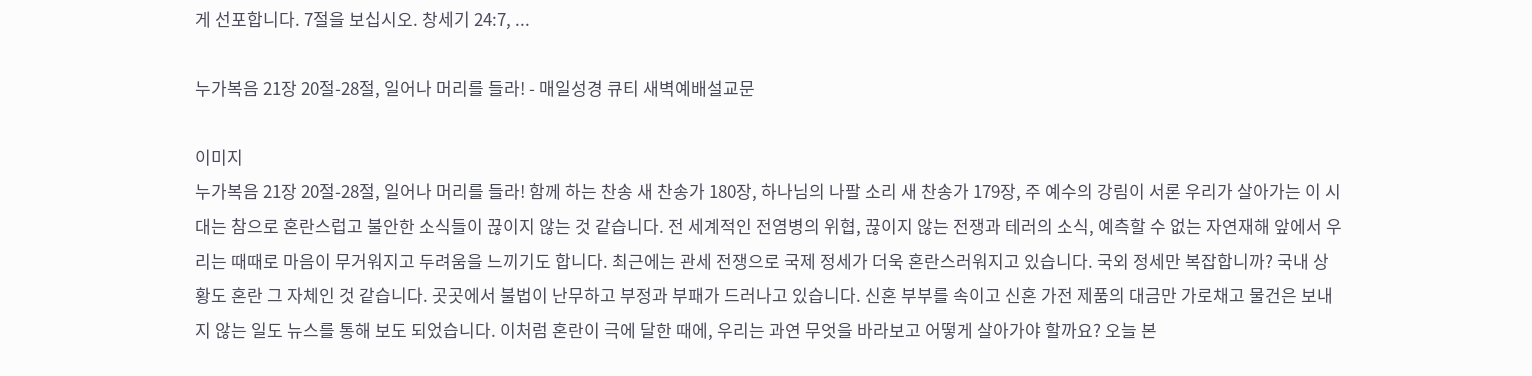게 선포합니다. 7절을 보십시오. 창세기 24:7, ...

누가복음 21장 20절-28절, 일어나 머리를 들라! - 매일성경 큐티 새벽예배설교문

이미지
누가복음 21장 20절-28절, 일어나 머리를 들라! 함께 하는 찬송 새 찬송가 180장, 하나님의 나팔 소리 새 찬송가 179장, 주 예수의 강림이 서론 우리가 살아가는 이 시대는 참으로 혼란스럽고 불안한 소식들이 끊이지 않는 것 같습니다. 전 세계적인 전염병의 위협, 끊이지 않는 전쟁과 테러의 소식, 예측할 수 없는 자연재해 앞에서 우리는 때때로 마음이 무거워지고 두려움을 느끼기도 합니다. 최근에는 관세 전쟁으로 국제 정세가 더욱 혼란스러워지고 있습니다. 국외 정세만 복잡합니까? 국내 상황도 혼란 그 자체인 것 같습니다. 곳곳에서 불법이 난무하고 부정과 부패가 드러나고 있습니다. 신혼 부부를 속이고 신혼 가전 제품의 대금만 가로채고 물건은 보내지 않는 일도 뉴스를 통해 보도 되었습니다. 이처럼 혼란이 극에 달한 때에, 우리는 과연 무엇을 바라보고 어떻게 살아가야 할까요? 오늘 본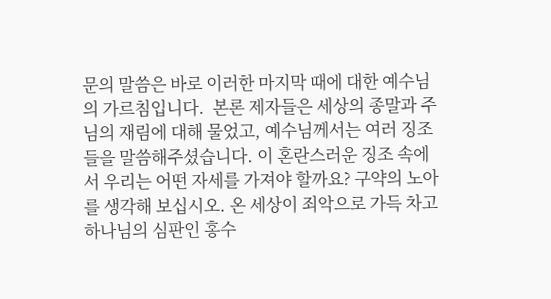문의 말씀은 바로 이러한 마지막 때에 대한 예수님의 가르침입니다.  본론 제자들은 세상의 종말과 주님의 재림에 대해 물었고, 예수님께서는 여러 징조들을 말씀해주셨습니다. 이 혼란스러운 징조 속에서 우리는 어떤 자세를 가져야 할까요? 구약의 노아를 생각해 보십시오. 온 세상이 죄악으로 가득 차고 하나님의 심판인 홍수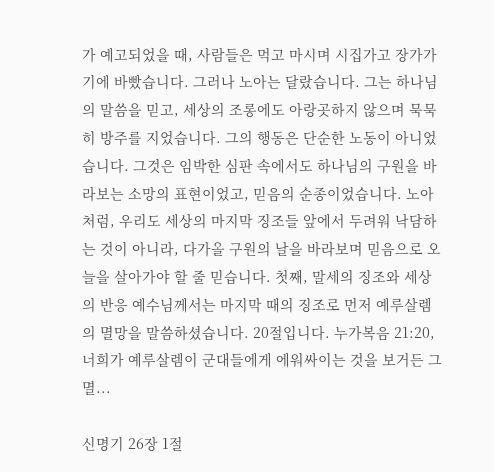가 예고되었을 때, 사람들은 먹고 마시며 시집가고 장가가기에 바빴습니다. 그러나 노아는 달랐습니다. 그는 하나님의 말씀을 믿고, 세상의 조롱에도 아랑곳하지 않으며 묵묵히 방주를 지었습니다. 그의 행동은 단순한 노동이 아니었습니다. 그것은 임박한 심판 속에서도 하나님의 구원을 바라보는 소망의 표현이었고, 믿음의 순종이었습니다. 노아처럼, 우리도 세상의 마지막 징조들 앞에서 두려워 낙담하는 것이 아니라, 다가올 구원의 날을 바라보며 믿음으로 오늘을 살아가야 할 줄 믿습니다. 첫째, 말세의 징조와 세상의 반응 예수님께서는 마지막 때의 징조로 먼저 예루살렘의 멸망을 말씀하셨습니다. 20절입니다. 누가복음 21:20, 너희가 예루살렘이 군대들에게 에워싸이는 것을 보거든 그 멸...

신명기 26장 1절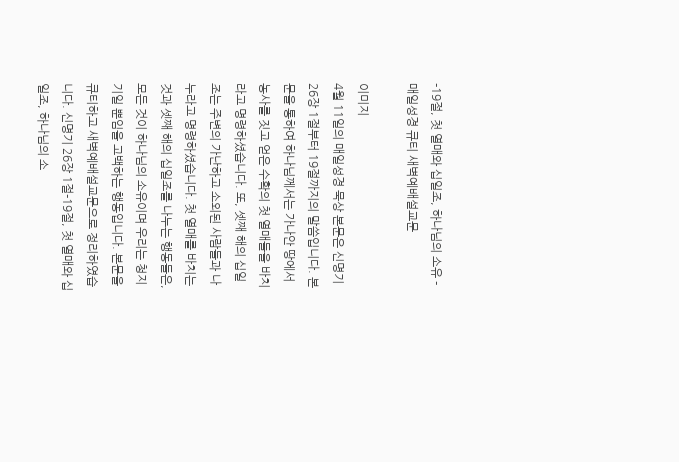-19절, 첫 열매와 십일조, 하나님의 소유 - 매일성경 큐티 새벽예배설교문

이미지
4월 11일의 매일성경 묵상 본문은 신명기 26장 1절부터 19절까지의 말씀입니다. 본문을 통하여 하나님께서는 가나안 땅에서 농사를 짓고 얻은 수확의 첫 열매들을 바치라고 명령하셨습니다. 또, 셋째 해의 십일조는 주변의 가난하고 소외된 사람들과 나누라고 명령하셨습니다. 첫 열매를 바치는 것과 셋째 해의 십일조를 나누는 행동들은, 모든 것이 하나님의 소유이며 우리는 청지기일 뿐임을 고백하는 행동입니다. 본문을 큐티하고 새벽예배설교문으로 정리하였습니다. 신명기 26장 1절-19절, 첫 열매와 십일조, 하나님의 소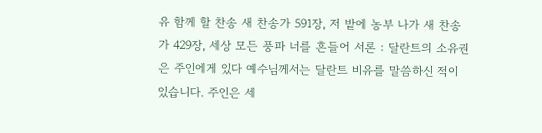유 함께 할 찬송 새 찬송가 591장, 저 밭에 농부 나가 새 찬송가 429장, 세상 모든 풍파 너를 흔들어 서론 : 달란트의 소유권은 주인에게 있다 예수님께서는 달란트 비유를 말씀하신 적이 있습니다. 주인은 세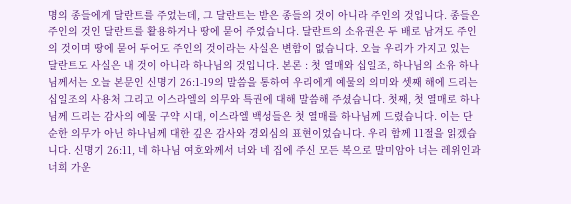명의 종들에게 달란트를 주었는데, 그 달란트는 받은 종들의 것이 아니라 주인의 것입니다. 종들은 주인의 것인 달란트를 활용하거나 땅에 묻어 주었습니다. 달란트의 소유권은 두 배로 남겨도 주인의 것이며 땅에 묻어 두어도 주인의 것이라는 사실은 변함이 없습니다. 오늘 우리가 가지고 있는 달란트도 사실은 내 것이 아니라 하나님의 것입니다. 본론 : 첫 열매와 십일조, 하나님의 소유 하나님께서는 오늘 본문인 신명기 26:1-19의 말씀을 통하여 우리에게 예물의 의미와 셋째 해에 드리는 십일조의 사용처 그리고 이스라엘의 의무와 특권에 대해 말씀해 주셨습니다. 첫째, 첫 열매로 하나님께 드리는 감사의 예물 구약 시대, 이스라엘 백성들은 첫 열매를 하나님께 드렸습니다. 이는 단순한 의무가 아닌 하나님께 대한 깊은 감사와 경외심의 표현이었습니다. 우리 함께 11절을 읽겠습니다. 신명기 26:11, 네 하나님 여호와께서 너와 네 집에 주신 모든 복으로 말미암아 너는 레위인과 너희 가운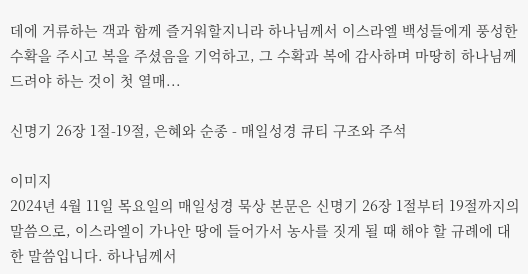데에 거류하는 객과 함께 즐거워할지니라 하나님께서 이스라엘 백성들에게 풍성한 수확을 주시고 복을 주셨음을 기억하고, 그 수확과 복에 감사하며 마땅히 하나님께 드려야 하는 것이 첫 열매...

신명기 26장 1절-19절, 은혜와 순종 - 매일성경 큐티 구조와 주석

이미지
2024년 4월 11일 목요일의 매일성경 묵상 본문은 신명기 26장 1절부터 19절까지의 말씀으로, 이스라엘이 가나안 땅에 들어가서 농사를 짓게 될 때 해야 할 규례에 대한 말씀입니다. 하나님께서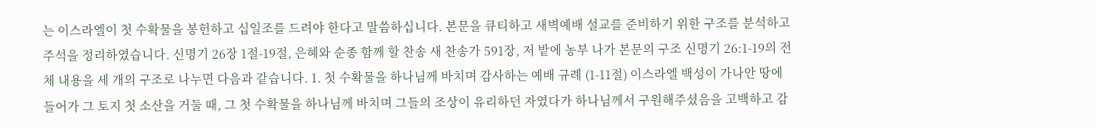는 이스라엘이 첫 수확물을 봉헌하고 십일조를 드려야 한다고 말씀하십니다. 본문을 큐티하고 새벽예배 설교를 준비하기 위한 구조를 분석하고 주석을 정리하였습니다. 신명기 26장 1절-19절, 은혜와 순종 함께 할 찬송 새 찬송가 591장, 저 밭에 농부 나가 본문의 구조 신명기 26:1-19의 전체 내용을 세 개의 구조로 나누면 다음과 같습니다. 1. 첫 수확물을 하나님께 바치며 감사하는 예배 규례 (1-11절) 이스라엘 백성이 가나안 땅에 들어가 그 토지 첫 소산을 거둘 때, 그 첫 수확물을 하나님께 바치며 그들의 조상이 유리하던 자였다가 하나님께서 구원해주셨음을 고백하고 감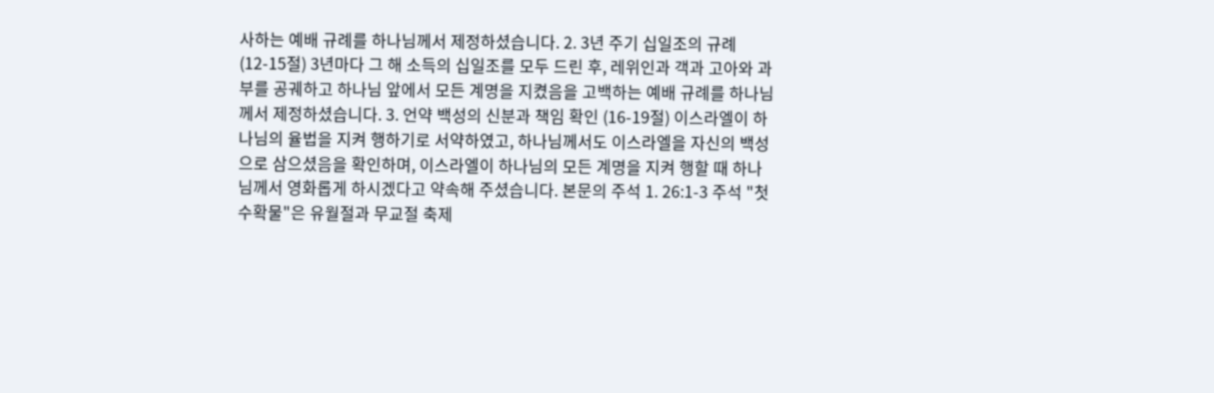사하는 예배 규례를 하나님께서 제정하셨습니다. 2. 3년 주기 십일조의 규례 (12-15절) 3년마다 그 해 소득의 십일조를 모두 드린 후, 레위인과 객과 고아와 과부를 공궤하고 하나님 앞에서 모든 계명을 지켰음을 고백하는 예배 규례를 하나님께서 제정하셨습니다. 3. 언약 백성의 신분과 책임 확인 (16-19절) 이스라엘이 하나님의 율법을 지켜 행하기로 서약하였고, 하나님께서도 이스라엘을 자신의 백성으로 삼으셨음을 확인하며, 이스라엘이 하나님의 모든 계명을 지켜 행할 때 하나님께서 영화롭게 하시겠다고 약속해 주셨습니다. 본문의 주석 1. 26:1-3 주석 "첫 수확물"은 유월절과 무교절 축제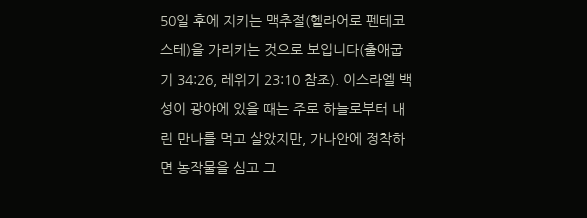50일 후에 지키는 맥추절(헬라어로 펜테코스테)을 가리키는 것으로 보입니다(출애굽기 34:26, 레위기 23:10 참조). 이스라엘 백성이 광야에 있을 때는 주로 하늘로부터 내린 만나를 먹고 살았지만, 가나안에 정착하면 농작물을 심고 그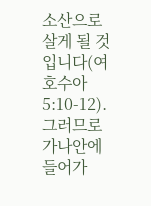소산으로 살게 될 것입니다(여호수아 5:10-12). 그러므로 가나안에 들어가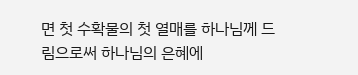면 첫 수확물의 첫 열매를 하나님께 드림으로써 하나님의 은혜에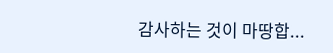감사하는 것이 마땅합...